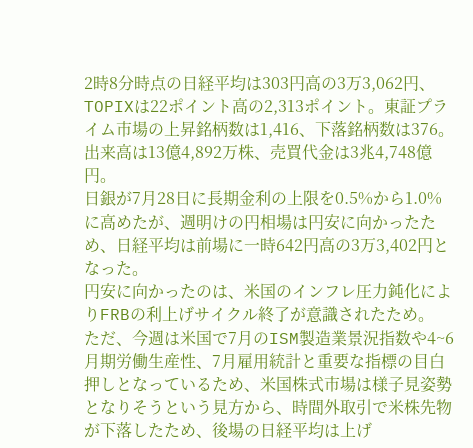2時8分時点の日経平均は303円高の3万3,062円、TOPIXは22ポイント高の2,313ポイント。東証プライム市場の上昇銘柄数は1,416、下落銘柄数は376。出来高は13億4,892万株、売買代金は3兆4,748億円。
日銀が7月28日に長期金利の上限を0.5%から1.0%に高めたが、週明けの円相場は円安に向かったため、日経平均は前場に一時642円高の3万3,402円となった。
円安に向かったのは、米国のインフレ圧力鈍化によりFRBの利上げサイクル終了が意識されたため。
ただ、今週は米国で7月のISM製造業景況指数や4~6月期労働生産性、7月雇用統計と重要な指標の目白押しとなっているため、米国株式市場は様子見姿勢となりそうという見方から、時間外取引で米株先物が下落したため、後場の日経平均は上げ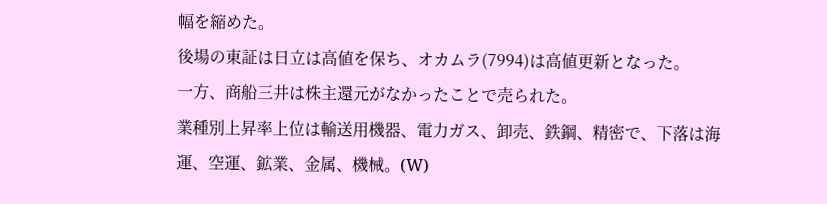幅を縮めた。
後場の東証は日立は高値を保ち、オカムラ(7994)は高値更新となった。
一方、商船三井は株主還元がなかったことで売られた。
業種別上昇率上位は輸送用機器、電力ガス、卸売、鉄鋼、精密で、下落は海運、空運、鉱業、金属、機械。(W)